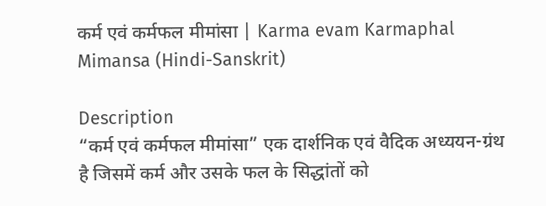कर्म एवं कर्मफल मीमांसा | Karma evam Karmaphal Mimansa (Hindi-Sanskrit)

Description
“कर्म एवं कर्मफल मीमांसा” एक दार्शनिक एवं वैदिक अध्ययन-ग्रंथ है जिसमें कर्म और उसके फल के सिद्धांतों को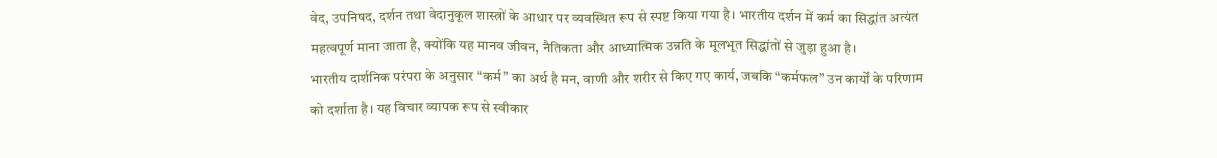वेद, उपनिषद, दर्शन तथा वेदानुकूल शास्त्रों के आधार पर व्यवस्थित रूप से स्पष्ट किया गया है। भारतीय दर्शन में कर्म का सिद्धांत अत्यंत महत्वपूर्ण माना जाता है, क्योंकि यह मानव जीवन, नैतिकता और आध्यात्मिक उन्नति के मूलभूत सिद्धांतों से जुड़ा हुआ है।
भारतीय दार्शनिक परंपरा के अनुसार “कर्म” का अर्थ है मन, वाणी और शरीर से किए गए कार्य, जबकि “कर्मफल” उन कार्यों के परिणाम को दर्शाता है। यह विचार व्यापक रूप से स्वीकार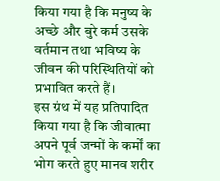किया गया है कि मनुष्य के अच्छे और बुरे कर्म उसके वर्तमान तथा भविष्य के जीवन की परिस्थितियों को प्रभावित करते हैं।
इस ग्रंथ में यह प्रतिपादित किया गया है कि जीवात्मा अपने पूर्व जन्मों के कर्मों का भोग करते हुए मानव शरीर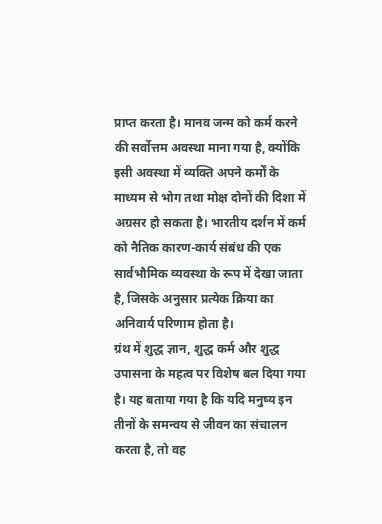प्राप्त करता है। मानव जन्म को कर्म करने की सर्वोत्तम अवस्था माना गया है, क्योंकि इसी अवस्था में व्यक्ति अपने कर्मों के माध्यम से भोग तथा मोक्ष दोनों की दिशा में अग्रसर हो सकता है। भारतीय दर्शन में कर्म को नैतिक कारण-कार्य संबंध की एक सार्वभौमिक व्यवस्था के रूप में देखा जाता है, जिसके अनुसार प्रत्येक क्रिया का अनिवार्य परिणाम होता है।
ग्रंथ में शुद्ध ज्ञान, शुद्ध कर्म और शुद्ध उपासना के महत्व पर विशेष बल दिया गया है। यह बताया गया है कि यदि मनुष्य इन तीनों के समन्वय से जीवन का संचालन करता है, तो वह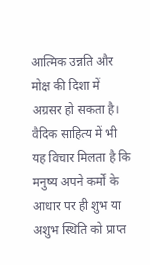आत्मिक उन्नति और मोक्ष की दिशा में अग्रसर हो सकता है। वैदिक साहित्य में भी यह विचार मिलता है कि मनुष्य अपने कर्मों के आधार पर ही शुभ या अशुभ स्थिति को प्राप्त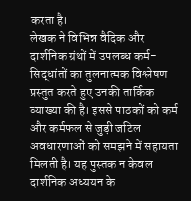करता है।
लेखक ने विभिन्न वैदिक और दार्शनिक ग्रंथों में उपलब्ध कर्म-सिद्धांतों का तुलनात्मक विश्लेषण प्रस्तुत करते हुए उनकी तार्किक व्याख्या की है। इससे पाठकों को कर्म और कर्मफल से जुड़ी जटिल अवधारणाओं को समझने में सहायता मिलती है। यह पुस्तक न केवल दार्शनिक अध्ययन के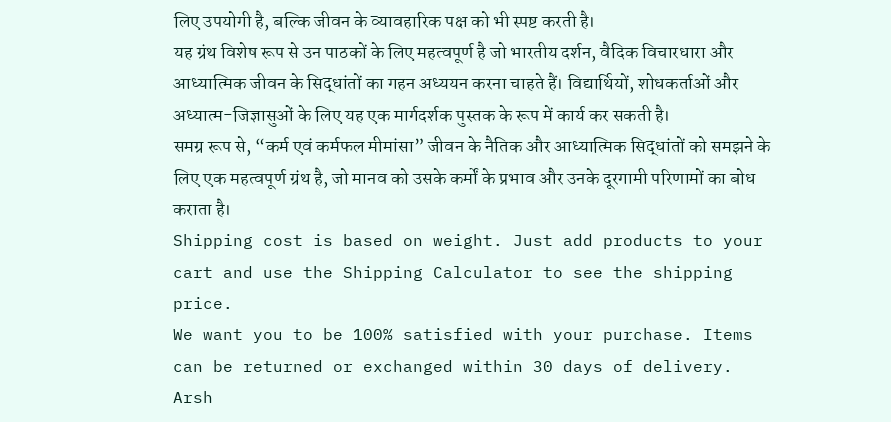लिए उपयोगी है, बल्कि जीवन के व्यावहारिक पक्ष को भी स्पष्ट करती है।
यह ग्रंथ विशेष रूप से उन पाठकों के लिए महत्वपूर्ण है जो भारतीय दर्शन, वैदिक विचारधारा और आध्यात्मिक जीवन के सिद्धांतों का गहन अध्ययन करना चाहते हैं। विद्यार्थियों, शोधकर्ताओं और अध्यात्म-जिज्ञासुओं के लिए यह एक मार्गदर्शक पुस्तक के रूप में कार्य कर सकती है।
समग्र रूप से, “कर्म एवं कर्मफल मीमांसा” जीवन के नैतिक और आध्यात्मिक सिद्धांतों को समझने के लिए एक महत्वपूर्ण ग्रंथ है, जो मानव को उसके कर्मों के प्रभाव और उनके दूरगामी परिणामों का बोध कराता है।
Shipping cost is based on weight. Just add products to your cart and use the Shipping Calculator to see the shipping price.
We want you to be 100% satisfied with your purchase. Items can be returned or exchanged within 30 days of delivery.
Arsh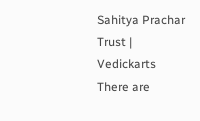Sahitya Prachar Trust | Vedickarts
There are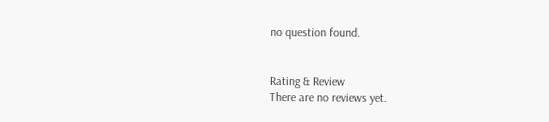no question found.


Rating & Review
There are no reviews yet.